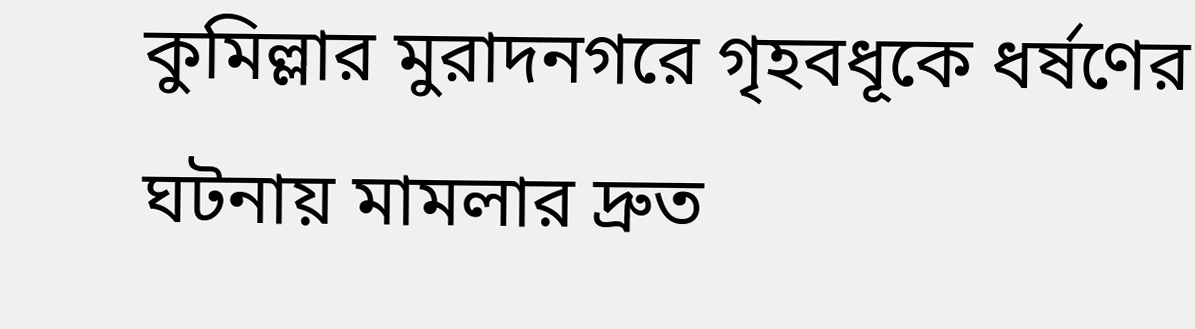কুমিল্লার মুরাদনগরে গৃহবধূকে ধর্ষণের ঘটনায় মামলার দ্রুত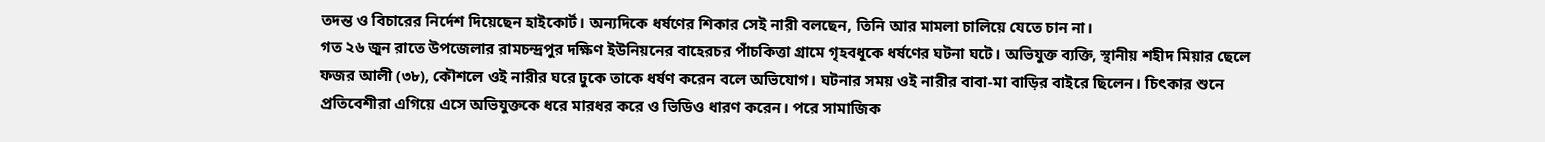তদন্ত ও বিচারের নির্দেশ দিয়েছেন হাইকোর্ট। অন্যদিকে ধর্ষণের শিকার সেই নারী বলছেন, তিনি আর মামলা চালিয়ে যেতে চান না।
গত ২৬ জুন রাতে উপজেলার রামচন্দ্রপুর দক্ষিণ ইউনিয়নের বাহেরচর পাঁচকিত্তা গ্রামে গৃহবধূকে ধর্ষণের ঘটনা ঘটে। অভিযুক্ত ব্যক্তি, স্থানীয় শহীদ মিয়ার ছেলে ফজর আলী (৩৮), কৌশলে ওই নারীর ঘরে ঢুকে তাকে ধর্ষণ করেন বলে অভিযোগ। ঘটনার সময় ওই নারীর বাবা-মা বাড়ির বাইরে ছিলেন। চিৎকার শুনে প্রতিবেশীরা এগিয়ে এসে অভিযুক্তকে ধরে মারধর করে ও ভিডিও ধারণ করেন। পরে সামাজিক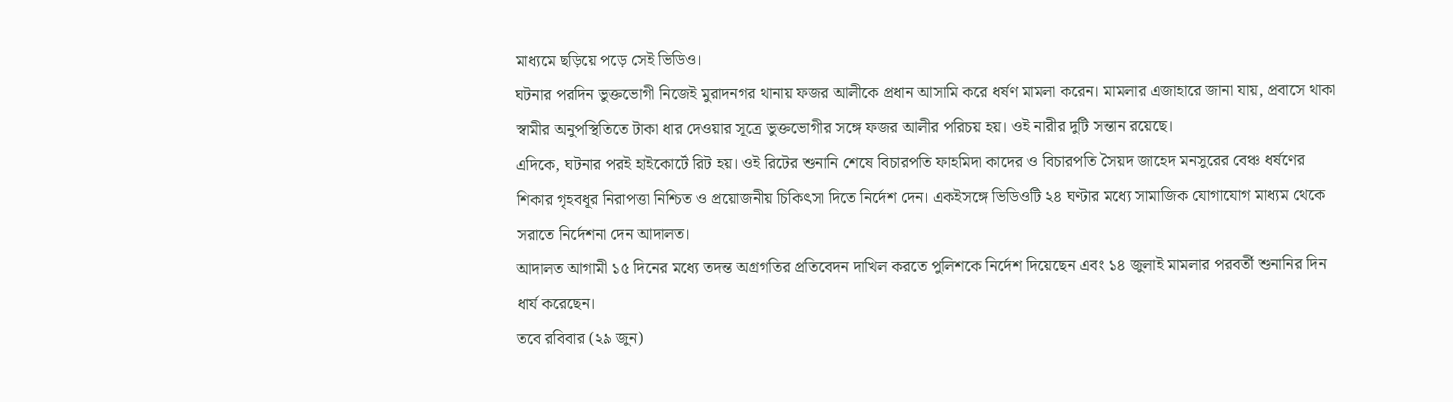মাধ্যমে ছড়িয়ে পড়ে সেই ভিডিও।
ঘটনার পরদিন ভুক্তভোগী নিজেই মুরাদনগর থানায় ফজর আলীকে প্রধান আসামি করে ধর্ষণ মামলা করেন। মামলার এজাহারে জানা যায়, প্রবাসে থাকা স্বামীর অনুপস্থিতিতে টাকা ধার দেওয়ার সূত্রে ভুক্তভোগীর সঙ্গে ফজর আলীর পরিচয় হয়। ওই নারীর দুটি সন্তান রয়েছে।
এদিকে, ঘটনার পরই হাইকোর্টে রিট হয়। ওই রিটের শুনানি শেষে বিচারপতি ফাহমিদা কাদের ও বিচারপতি সৈয়দ জাহেদ মনসুরের বেঞ্চ ধর্ষণের শিকার গৃহবধূর নিরাপত্তা নিশ্চিত ও প্রয়োজনীয় চিকিৎসা দিতে নির্দেশ দেন। একইসঙ্গে ভিডিওটি ২৪ ঘণ্টার মধ্যে সামাজিক যোগাযোগ মাধ্যম থেকে সরাতে নির্দেশনা দেন আদালত।
আদালত আগামী ১৫ দিনের মধ্যে তদন্ত অগ্রগতির প্রতিবেদন দাখিল করতে পুলিশকে নির্দেশ দিয়েছেন এবং ১৪ জুলাই মামলার পরবর্তী শুনানির দিন ধার্য করেছেন।
তবে রবিবার (২৯ জুন)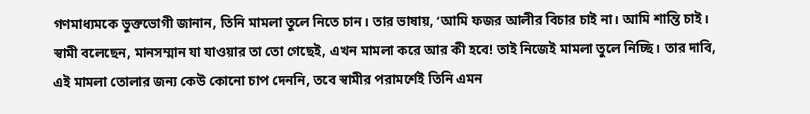গণমাধ্যমকে ভুক্তভোগী জানান, তিনি মামলা তুলে নিতে চান। তার ভাষায়, ‘আমি ফজর আলীর বিচার চাই না। আমি শান্তি চাই। স্বামী বলেছেন, মানসম্মান যা যাওয়ার তা তো গেছেই, এখন মামলা করে আর কী হবে! তাই নিজেই মামলা তুলে নিচ্ছি। তার দাবি, এই মামলা তোলার জন্য কেউ কোনো চাপ দেননি, তবে স্বামীর পরামর্শেই তিনি এমন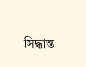সিদ্ধান্ত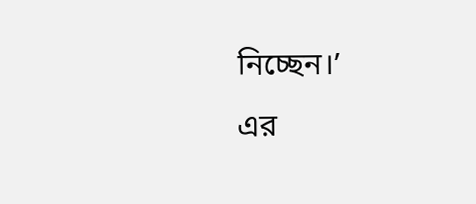নিচ্ছেন।’
এর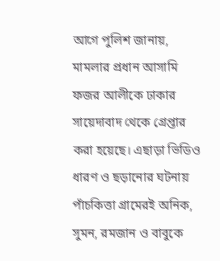আগে পুলিশ জানায়, মামলার প্রধান আসামি ফজর আলীকে ঢাকার সায়েদাবাদ থেকে গ্রেপ্তার করা হয়েছে। এছাড়া ভিডিও ধারণ ও ছড়ানোর ঘটনায় পাঁচকিত্তা গ্রামেরই অনিক, সুমন, রমজান ও বাবুকে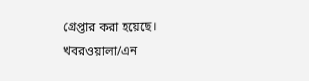গ্রেপ্তার করা হয়েছে।
খবরওয়ালা/এন